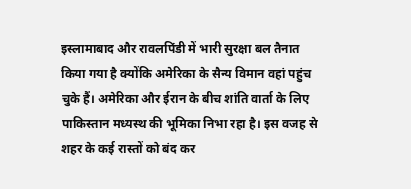इस्लामाबाद और रावलपिंडी में भारी सुरक्षा बल तैनात किया गया है क्योंकि अमेरिका के सैन्य विमान वहां पहुंच चुके हैं। अमेरिका और ईरान के बीच शांति वार्ता के लिए पाकिस्तान मध्यस्थ की भूमिका निभा रहा है। इस वजह से शहर के कई रास्तों को बंद कर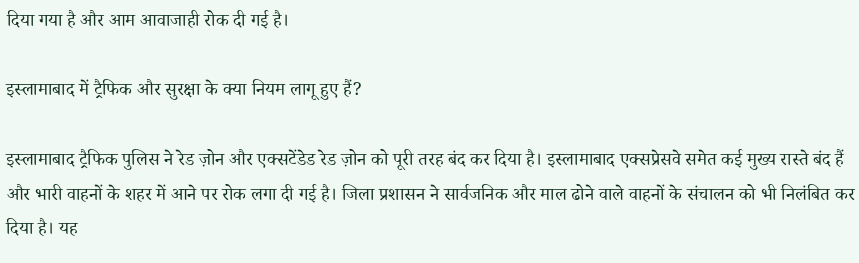दिया गया है और आम आवाजाही रोक दी गई है।

इस्लामाबाद में ट्रैफिक और सुरक्षा के क्या नियम लागू हुए हैं?

इस्लामाबाद ट्रैफिक पुलिस ने रेड ज़ोन और एक्सटेंडेड रेड ज़ोन को पूरी तरह बंद कर दिया है। इस्लामाबाद एक्सप्रेसवे समेत कई मुख्य रास्ते बंद हैं और भारी वाहनों के शहर में आने पर रोक लगा दी गई है। जिला प्रशासन ने सार्वजनिक और माल ढोने वाले वाहनों के संचालन को भी निलंबित कर दिया है। यह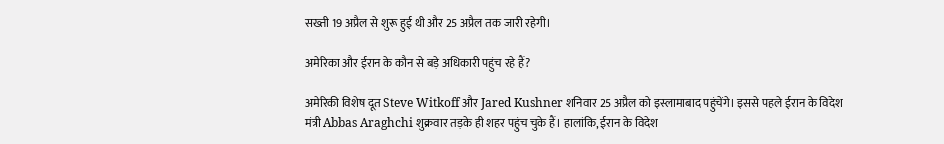सख्ती 19 अप्रैल से शुरू हुई थी और 25 अप्रैल तक जारी रहेगी।

अमेरिका और ईरान के कौन से बड़े अधिकारी पहुंच रहे हैं?

अमेरिकी विशेष दूत Steve Witkoff और Jared Kushner शनिवार 25 अप्रैल को इस्लामाबाद पहुंचेंगे। इससे पहले ईरान के विदेश मंत्री Abbas Araghchi शुक्रवार तड़के ही शहर पहुंच चुके हैं। हालांकि, ईरान के विदेश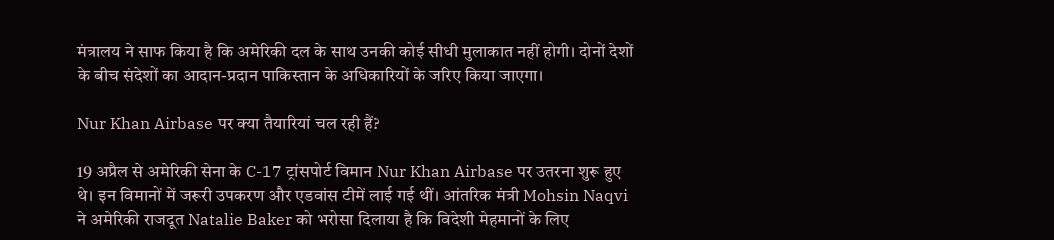मंत्रालय ने साफ किया है कि अमेरिकी दल के साथ उनकी कोई सीधी मुलाकात नहीं होगी। दोनों देशों के बीच संदेशों का आदान-प्रदान पाकिस्तान के अधिकारियों के जरिए किया जाएगा।

Nur Khan Airbase पर क्या तैयारियां चल रही हैं?

19 अप्रैल से अमेरिकी सेना के C-17 ट्रांसपोर्ट विमान Nur Khan Airbase पर उतरना शुरू हुए थे। इन विमानों में जरूरी उपकरण और एडवांस टीमें लाई गई थीं। आंतरिक मंत्री Mohsin Naqvi ने अमेरिकी राजदूत Natalie Baker को भरोसा दिलाया है कि विदेशी मेहमानों के लिए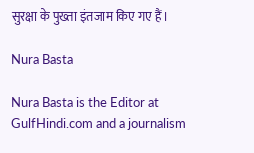सुरक्षा के पुख्ता इंतजाम किए गए हैं।

Nura Basta

Nura Basta is the Editor at GulfHindi.com and a journalism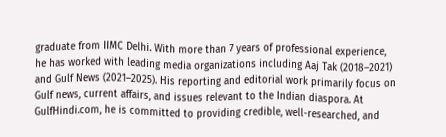graduate from IIMC Delhi. With more than 7 years of professional experience, he has worked with leading media organizations including Aaj Tak (2018–2021) and Gulf News (2021–2025). His reporting and editorial work primarily focus on Gulf news, current affairs, and issues relevant to the Indian diaspora. At GulfHindi.com, he is committed to providing credible, well-researched, and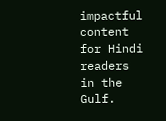impactful content for Hindi readers in the Gulf.